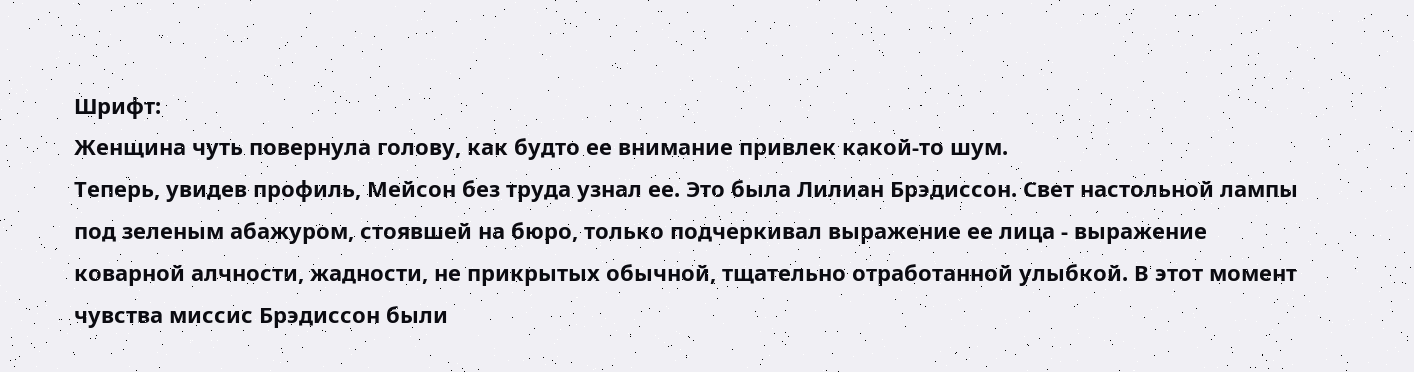Шрифт:
Женщина чуть повернула голову, как будто ее внимание привлек какой-то шум.
Теперь, увидев профиль, Мейсон без труда узнал ее. Это была Лилиан Брэдиссон. Свет настольной лампы под зеленым абажуром, стоявшей на бюро, только подчеркивал выражение ее лица - выражение коварной алчности, жадности, не прикрытых обычной, тщательно отработанной улыбкой. В этот момент чувства миссис Брэдиссон были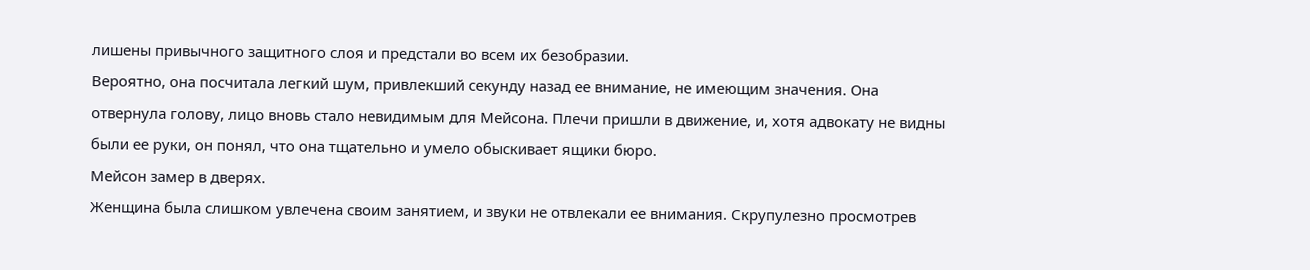лишены привычного защитного слоя и предстали во всем их безобразии.
Вероятно, она посчитала легкий шум, привлекший секунду назад ее внимание, не имеющим значения. Она отвернула голову, лицо вновь стало невидимым для Мейсона. Плечи пришли в движение, и, хотя адвокату не видны были ее руки, он понял, что она тщательно и умело обыскивает ящики бюро.
Мейсон замер в дверях.
Женщина была слишком увлечена своим занятием, и звуки не отвлекали ее внимания. Скрупулезно просмотрев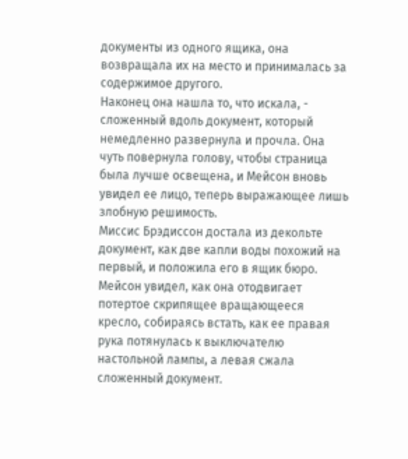документы из одного ящика, она возвращала их на место и принималась за содержимое другого.
Наконец она нашла то, что искала, - сложенный вдоль документ, который немедленно развернула и прочла. Она чуть повернула голову, чтобы страница была лучше освещена, и Мейсон вновь увидел ее лицо, теперь выражающее лишь злобную решимость.
Миссис Брэдиссон достала из декольте документ, как две капли воды похожий на первый, и положила его в ящик бюро. Мейсон увидел, как она отодвигает потертое скрипящее вращающееся кресло, собираясь встать, как ее правая рука потянулась к выключателю настольной лампы, а левая сжала сложенный документ.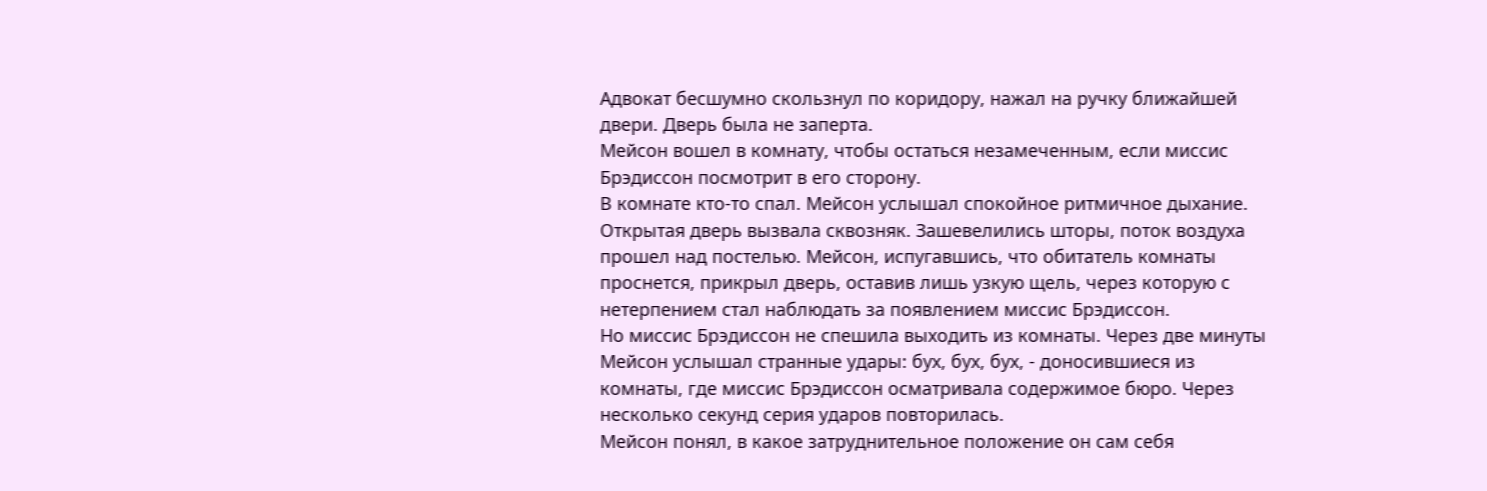Адвокат бесшумно скользнул по коридору, нажал на ручку ближайшей двери. Дверь была не заперта.
Мейсон вошел в комнату, чтобы остаться незамеченным, если миссис Брэдиссон посмотрит в его сторону.
В комнате кто-то спал. Мейсон услышал спокойное ритмичное дыхание.
Открытая дверь вызвала сквозняк. Зашевелились шторы, поток воздуха прошел над постелью. Мейсон, испугавшись, что обитатель комнаты проснется, прикрыл дверь, оставив лишь узкую щель, через которую с нетерпением стал наблюдать за появлением миссис Брэдиссон.
Но миссис Брэдиссон не спешила выходить из комнаты. Через две минуты Мейсон услышал странные удары: бух, бух, бух, - доносившиеся из комнаты, где миссис Брэдиссон осматривала содержимое бюро. Через несколько секунд серия ударов повторилась.
Мейсон понял, в какое затруднительное положение он сам себя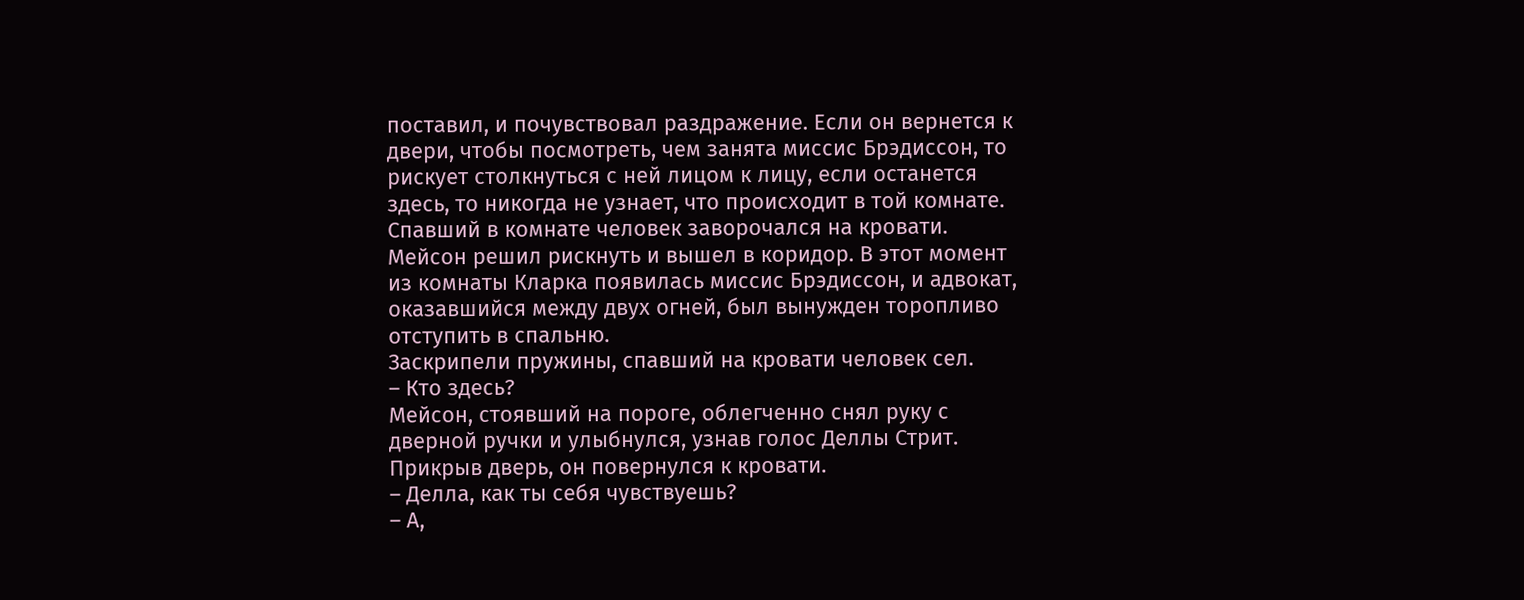поставил, и почувствовал раздражение. Если он вернется к двери, чтобы посмотреть, чем занята миссис Брэдиссон, то рискует столкнуться с ней лицом к лицу, если останется здесь, то никогда не узнает, что происходит в той комнате.
Спавший в комнате человек заворочался на кровати.
Мейсон решил рискнуть и вышел в коридор. В этот момент из комнаты Кларка появилась миссис Брэдиссон, и адвокат, оказавшийся между двух огней, был вынужден торопливо отступить в спальню.
Заскрипели пружины, спавший на кровати человек сел.
– Кто здесь?
Мейсон, стоявший на пороге, облегченно снял руку с дверной ручки и улыбнулся, узнав голос Деллы Стрит. Прикрыв дверь, он повернулся к кровати.
– Делла, как ты себя чувствуешь?
– А,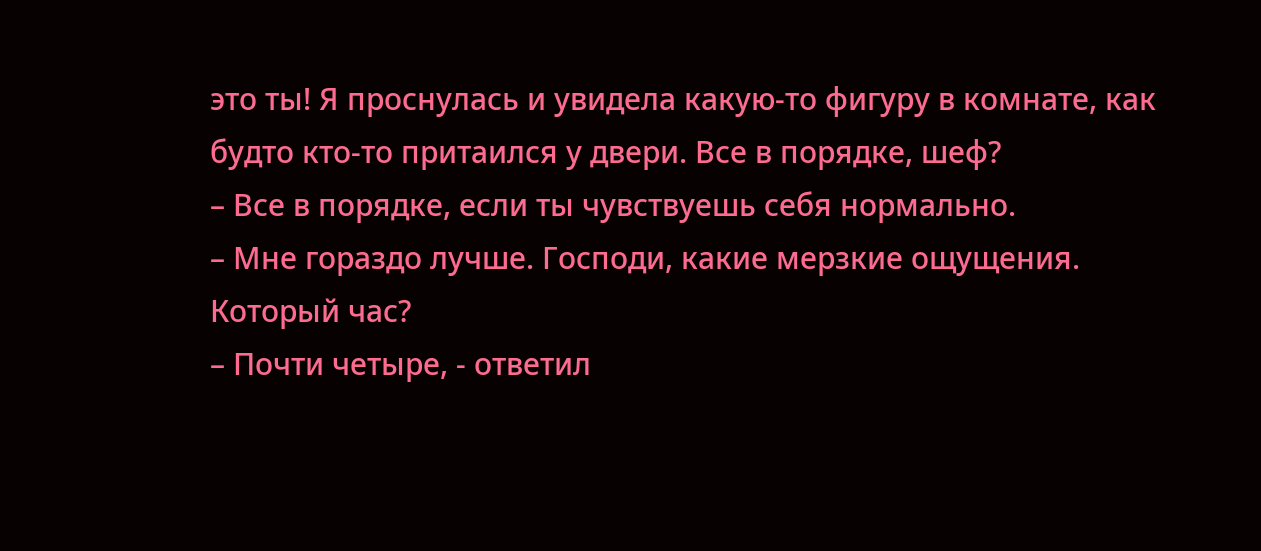это ты! Я проснулась и увидела какую-то фигуру в комнате, как будто кто-то притаился у двери. Все в порядке, шеф?
– Все в порядке, если ты чувствуешь себя нормально.
– Мне гораздо лучше. Господи, какие мерзкие ощущения. Который час?
– Почти четыре, - ответил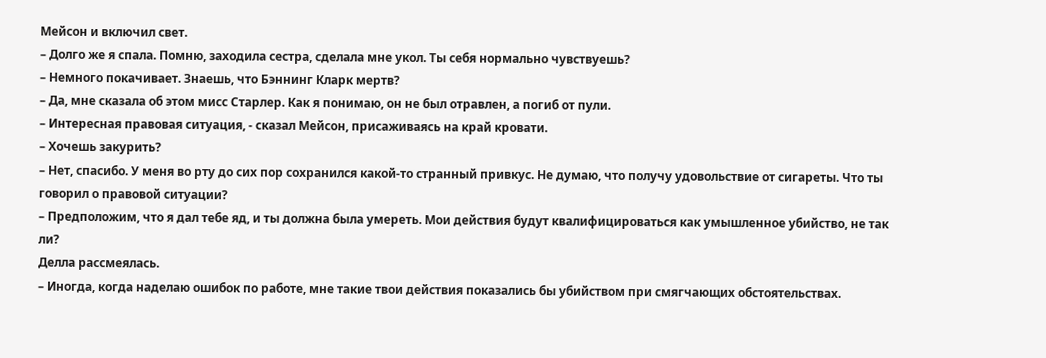Мейсон и включил свет.
– Долго же я спала. Помню, заходила сестра, сделала мне укол. Ты себя нормально чувствуешь?
– Немного покачивает. Знаешь, что Бэннинг Кларк мертв?
– Да, мне сказала об этом мисс Старлер. Как я понимаю, он не был отравлен, а погиб от пули.
– Интересная правовая ситуация, - сказал Мейсон, присаживаясь на край кровати.
– Хочешь закурить?
– Нет, спасибо. У меня во рту до сих пор сохранился какой-то странный привкус. Не думаю, что получу удовольствие от сигареты. Что ты говорил о правовой ситуации?
– Предположим, что я дал тебе яд, и ты должна была умереть. Мои действия будут квалифицироваться как умышленное убийство, не так ли?
Делла рассмеялась.
– Иногда, когда наделаю ошибок по работе, мне такие твои действия показались бы убийством при смягчающих обстоятельствах.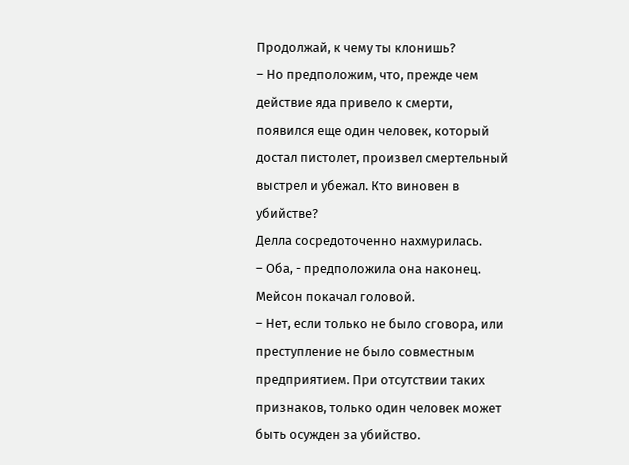Продолжай, к чему ты клонишь?
– Но предположим, что, прежде чем действие яда привело к смерти, появился еще один человек, который достал пистолет, произвел смертельный выстрел и убежал. Кто виновен в убийстве?
Делла сосредоточенно нахмурилась.
– Оба, - предположила она наконец.
Мейсон покачал головой.
– Нет, если только не было сговора, или преступление не было совместным предприятием. При отсутствии таких признаков, только один человек может быть осужден за убийство.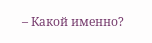– Какой именно?